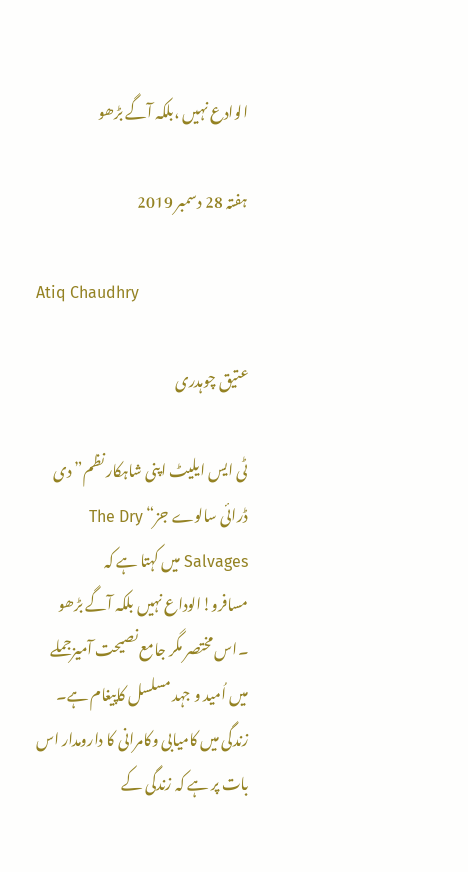الوادع نہیں ،بلکہ آگے بڑھو

ہفتہ 28 دسمبر 2019

Atiq Chaudhry

عتیق چوہدری

ٹی ایس ایلیٹ اپنی شاہکار نظم” دی ڈرائی سالوے جز“ The Dry Salvages میں کہتا ہے کہ مسافرو!الوداع نہیں بلکہ آگے بڑھو ۔اس مختصر مگر جامع نصیحت آمیزجملے میں اُمید و جہد مسلسل کاپیغام ہے۔ زندگی میں کامیابی وکامرانی کا دارومدار اس بات پر ہے کہ زندگی کے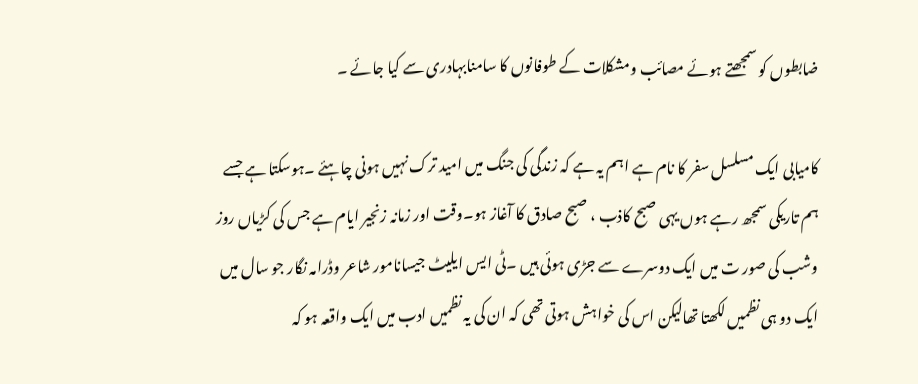ضابطوں کو سمجھتے ہوئے مصائب ومشکلات کے طوفانوں کا سامنابہادری سے کیا جائے ۔

کامیابی ایک مسلسل سفر کا نام ہے اہم یہ ہے کہ زندگی کی جنگ میں امید ترک نہیں ہونی چاہئے ۔ہوسکتا ہے جسے ہم تاریکی سمجھ رہے ہوں یہی صبح کاذب ، صبح صادق کا آغاز ہو۔وقت اور زمانہ زنجیر ایام ہے جس کی کڑیاں روز وشب کی صور ت میں ایک دوسرے سے جڑی ہوئی ہیں ۔ٹی ایس ایلیٹ جیسانامور شاعر وڈرامہ نگار جو سال میں ایک دو ہی نظمیں لکھتا تھالیکن اس کی خواہش ہوتی تھی کہ ان کی یہ نظمیں ادب میں ایک واقعہ ہو کہ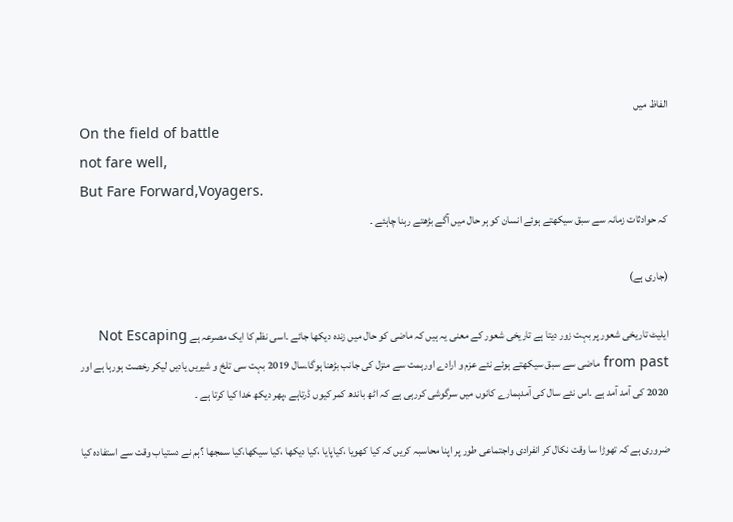الفاظ میں
On the field of battle
not fare well,
But Fare Forward,Voyagers.
کہ حوادثات زمانہ سے سبق سیکھتے ہوئے انسان کو ہر حال میں آگے بڑھتے رہنا چاہئے ۔

(جاری ہے)

ایلیٹ تاریخی شعور پر بہت زور دیتا ہے تاریخی شعور کے معنی یہ ہیں کہ ماضی کو حال میں زندہ دیکھا جائے ۔اسی نظم کا ایک مصرعہ ہے Not Escaping from past ماضی سے سبق سیکھتے ہوئے نئے عزم و ارادے اورہمت سے منزل کی جانب بڑھنا ہوگا۔سال 2019 بہت سی تلخ و شیریں یادیں لیکر رخصت ہورہا ہے اور 2020 کی آمد آمد ہے ۔اس نئے سال کی آمدہمارے کانوں میں سرگوشی کررہی ہے کہ اٹھ باندھ کمر کیوں ڈرتاہے ،پھر دیکھ خدا کیا کرتا ہے ۔

ضروری ہے کہ تھوڑا سا وقت نکال کر انفرادی واجتماعی طور پر اپنا محاسبہ کریں کہ کیا کھویا ،کیاپایا ،کیا دیکھا ،کیا سیکھا،کیا سمجھا ؟ہم نے دستیاب وقت سے استفادہ کیا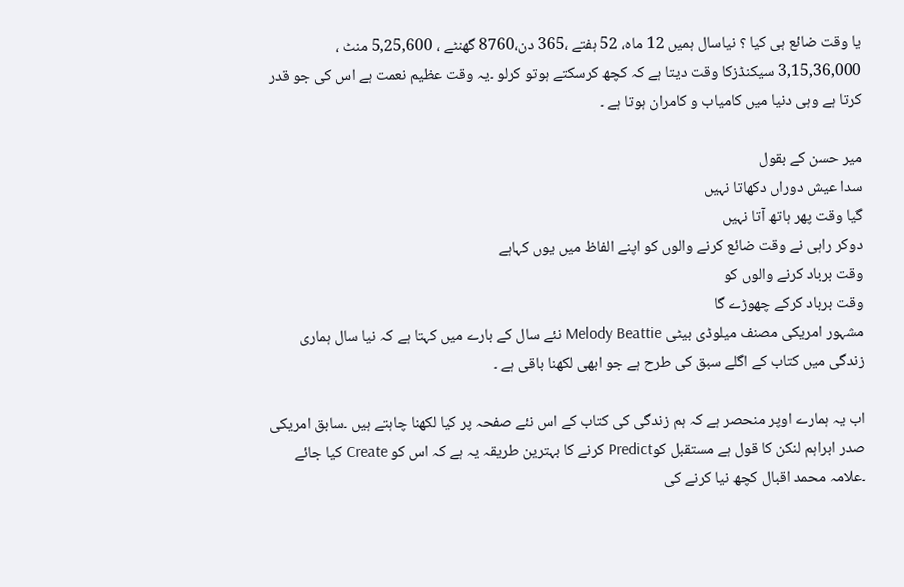یا وقت ضائع ہی کیا ؟ نیاسال ہمیں 12 ماہ، 52 ہفتے ،365 دن،8760 گھنٹے ، 5,25,600 منٹ ، 3,15,36,000 سیکنڈزکا وقت دیتا ہے کہ کچھ کرسکتے ہوتو کرلو ۔یہ وقت عظیم نعمت ہے اس کی جو قدر کرتا ہے وہی دنیا میں کامیاب و کامران ہوتا ہے ۔

میر حسن کے بقول
سدا عیش دوراں دکھاتا نہیں
گیا وقت پھر ہاتھ آتا نہیں
دوکر راہی نے وقت ضائع کرنے والوں کو اپنے الفاظ میں یوں کہاہے
وقت برباد کرنے والوں کو
وقت برباد کرکے چھوڑے گا
مشہور امریکی مصنف میلوڈی بیٹی Melody Beattie نئے سال کے بارے میں کہتا ہے کہ نیا سال ہماری زندگی میں کتاب کے اگلے سبق کی طرح ہے جو ابھی لکھنا باقی ہے ۔

اب یہ ہمارے اوپر منحصر ہے کہ ہم زندگی کی کتاب کے اس نئے صفحہ پر کیا لکھنا چاہتے ہیں ۔سابق امریکی صدر ابراہم لنکن کا قول ہے مستقبل کوPredict کرنے کا بہترین طریقہ یہ ہے کہ اس کو Create کیا جائے ۔علامہ محمد اقبال کچھ نیا کرنے کی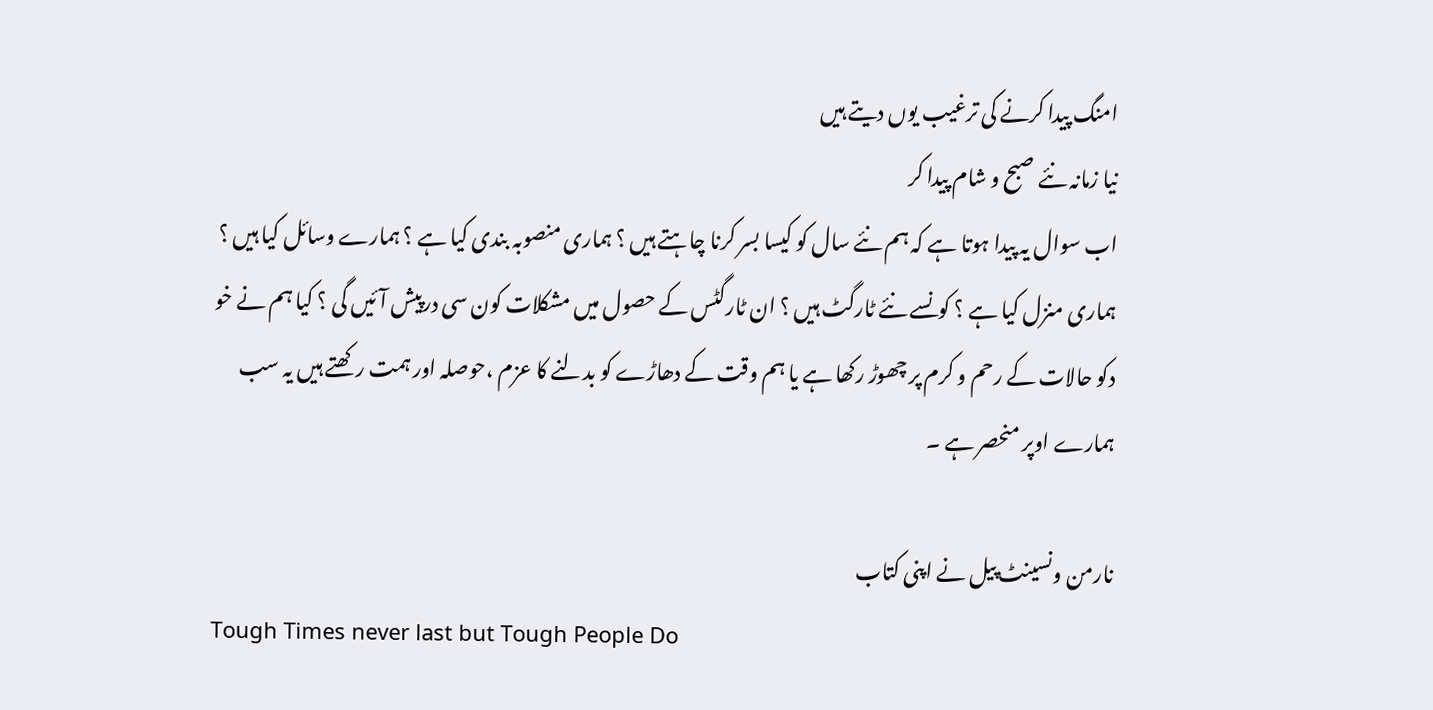امنگ پیدا کرنے کی ترغیب یوں دیتے ہیں
نیا زمانہ نئے صبح و شام پیدا کر
اب سوال یہ پیدا ہوتا ہے کہ ہم نئے سال کو کیسا بسر کرنا چاہتے ہیں ؟ ہماری منصوبہ بندی کیا ہے ؟ ہمارے وسائل کیا ہیں ؟ ہماری منزل کیا ہے ؟ کونسے نئے ٹارگٹ ہیں ؟ ان ٹارگٹس کے حصول میں مشکلات کون سی درپیش آئیں گی ؟ کیا ہم نے خو دکو حالات کے رحم و کرم پر چھوڑ رکھا ہے یا ہم وقت کے دھاڑے کو بدلنے کا عزم ،حوصلہ اور ہمت رکھتے ہیں یہ سب ہمارے اوپر منحصر ہے ۔

نارمن ونسینٹ پیل نے اپنی کتاب
Tough Times never last but Tough People Do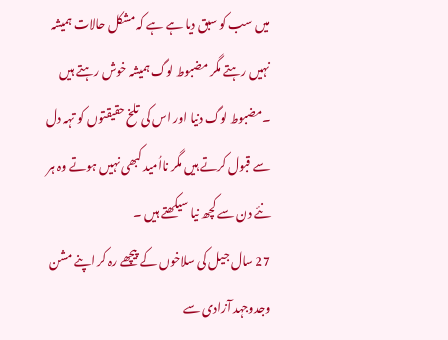میں سب کو سبق دیا ہے ہے کہ مشکل حالات ہمیشہ نہیں رہتے مگر مضبوط لوگ ہمیشہ خوش رہتے ہیں ۔مضبوط لوگ دنیا اور اس کی تلخ حقیقتوں کو تہہ دل سے قبول کرتے ہیں مگر نااُمید کبھی نہیں ہوتے وہ ہر نئے دن سے کچھ نیا سیکھتے ہیں ۔
27 سال جیل کی سلاخوں کے پیچھے رہ کر اپنے مشن وجدوجہد آزادی سے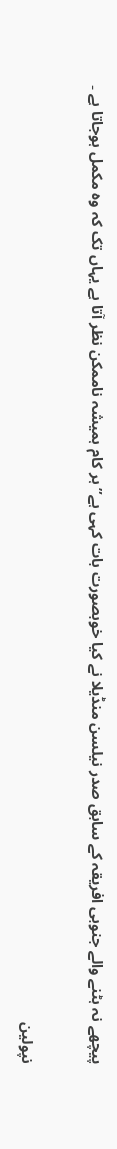پیچھے نہ ہٹنے والے جنوبی افریقہ کے سابق صدر نیلسن منڈیلا نے کیا خوبصورت بات کہی ہے” ہر کام ہمیشہ ناممکن نظر آتا ہے یہاں تک کہ وہ مکمل ہوجاتا ہے ۔

نپولین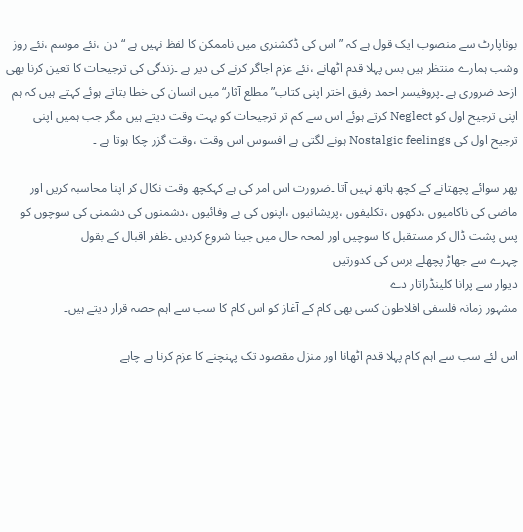بوناپارٹ سے منصوب ایک قول ہے کہ ”اس کی ڈکشنری میں ناممکن کا لفظ نہیں ہے “ دن ،نئے موسم ،نئے روز وشب ہمارے منتظر ہیں بس پہلا قدم اٹھانے ،نئے عزم اجاگر کرنے کی دیر ہے ۔زندگی کی ترجیحات کا تعین کرنا بھی ازحد ضروری ہے ۔پروفیسر احمد رفیق اختر اپنی کتاب” مطلع آثار“ میں انسان کی خطا بتاتے ہوئے کہتے ہیں کہ ہم اپنی ترجیح اول کو Neglect کرتے ہوئے اس سے کم تر ترجیحات کو بہت وقت دیتے ہیں مگر جب ہمیں اپنی ترجیح اول کی Nostalgic feelings ہونے لگتی ہے افسوس اس وقت ،وقت گزر چکا ہوتا ہے ۔

پھر سوائے پچھتانے کے کچھ ہاتھ نہیں آتا ۔ضرورت اس امر کی ہے کہکچھ وقت نکال کر اپنا محاسبہ کریں اور ماضی کی ناکامیوں ،دکھوں ،تکلیفوں ،پریشانیوں ،اپنوں کی بے وفائیوں ،دشمنوں کی دشمنی کی سوچوں کو پس پشت ڈال کر مستقبل کا سوچیں اور لمحہ حال میں جینا شروع کردیں ۔ظفر اقبال کے بقول
چہرے سے جھاڑ پچھلے برس کی کدورتیں
دیوار سے پرانا کلینڈراتار دے
مشہور زمانہ فلسفی افلاطون کسی بھی کام کے آغاز کو اس کام کا سب سے اہم حصہ قرار دیتے ہیں۔

اس لئے سب سے اہم کام پہلا قدم اٹھانا اور منزل مقصود تک پہنچنے کا عزم کرنا ہے چاہے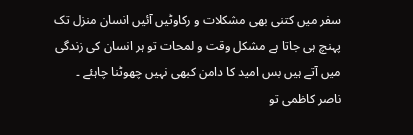سفر میں کتنی بھی مشکلات و رکاوٹیں آئیں انسان منزل تک پہنچ ہی جاتا ہے مشکل وقت و لمحات تو ہر انسان کی زندگی میں آتے ہیں بس امید کا دامن کبھی نہیں چھوٹنا چاہئے ۔
ناصر کاظمی تو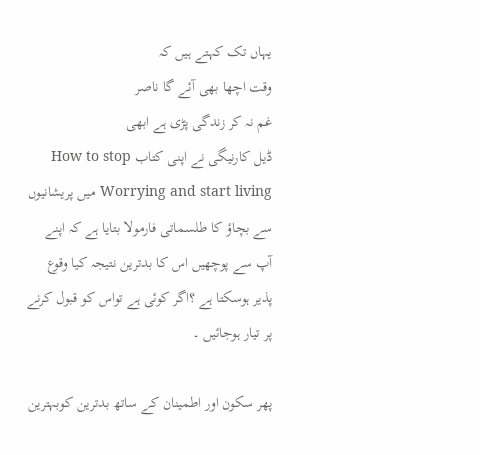یہاں تک کہتے ہیں کہ
وقت اچھا بھی آئے گا ناصر
غم نہ کر زندگی پڑی ہے ابھی
ڈیل کارنیگی نے اپنی کتاب How to stop Worrying and start living میں پریشانیوں سے بچاؤ کا طلسماتی فارمولا بتایا ہے کہ اپنے آپ سے پوچھیں اس کا بدترین نتیجہ کیا وقوع پذیر ہوسکتا ہے ؟اگر کوئی ہے تواس کو قبول کرنے پر تیار ہوجائیں ۔

پھر سکون اور اطمینان کے ساتھ بدترین کوبہترین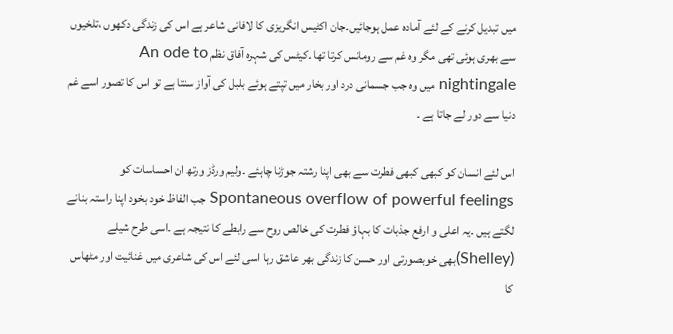میں تبدیل کرنے کے لئے آمادہ عمل ہوجائیں۔جان اکٹیس انگریزی کا لافانی شاعر ہے اس کی زندگی دکھوں ،تلخیوں سے بھری ہوئی تھی مگر وہ غم سے رومانس کرتا تھا ۔کیٹس کی شہرہ آفاق نظم An ode to nightingale میں وہ جب جسمانی درد اور بخار میں تپتے ہوئے بلبل کی آواز سنتا ہے تو اس کا تصور اسے غم دنیا سے دور لے جاتا ہے ۔

اس لئے انسان کو کبھی کبھی فطرت سے بھی اپنا رشتہ جوڑنا چاہئے ۔ولیم ورڈز ورتھ ان احساسات کو Spontaneous overflow of powerful feelings جب الفاظ خود بخود اپنا راستہ بنانے لگتے ہیں ۔یہ اعلی و ارفع جذبات کا بہاؤ فطرت کی خالص روح سے رابطے کا نتیجہ ہے ۔اسی طرح شیلے (Shelley)بھی خوبصورتی اور حسن کا زندگی بھر عاشق رہا اسی لئے اس کی شاعری میں غنائیت اور مٹھاس کا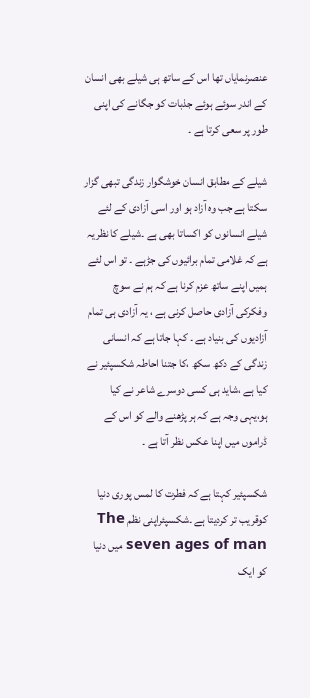عنصرنمایاں تھا اس کے ساتھ ہی شیلے بھی انسان کے اندر سوئے ہوئے جذبات کو جگانے کی اپنی طور پر سعی کرتا ہے ۔

شیلے کے مطابق انسان خوشگوار زندگی تبھی گزار سکتا ہے جب وہ آزاد ہو اور اسی آزادی کے لئے شیلے انسانوں کو اکساتا بھی ہے ۔شیلے کا نظریہ ہے کہ غلامی تمام برائیوں کی جڑہے ۔ تو اس لئے ہمیں اپنے ساتھ عزم کرنا ہے کہ ہم نے سوچ وفکرکی آزادی حاصل کرنی ہے ، یہ آزادی ہی تمام آزادیوں کی بنیاد ہے ۔ کہا جاتا ہے کہ انسانی زندگی کے دکھ سکھ ،کا جتنا احاطہ شکسپئیر نے کیا ہے ،شاید ہی کسی دوسرے شاعر نے کیا ہو،یہی وجہ ہے کہ ہر پڑھنے والے کو اس کے ڈراموں میں اپنا عکس نظر آتا ہے ۔

شکسپئیر کہتا ہے کہ فطرت کا لمس پوری دنیا کوقریب تر کردیتا ہے ۔شکسپئراپنی نظم The seven ages of man میں دنیا کو ایک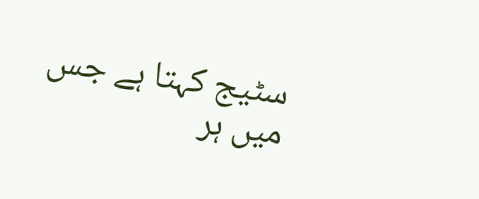سٹیج کہتا ہے جس میں ہر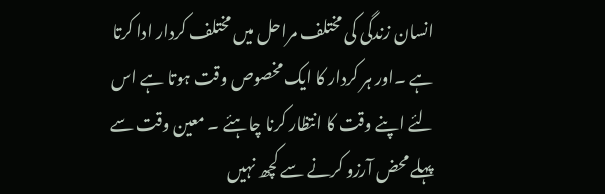انسان زندگی کی مختلف مراحل میں مختلف کردار ادا کرتا ہے ۔اور ہر کردار کا ایک مخصوص وقت ہوتا ہے اس لئے اپنے وقت کا انتظار کرنا چاہئے ۔ معین وقت سے پہلے محض آرزو کرنے سے کچھ نہیں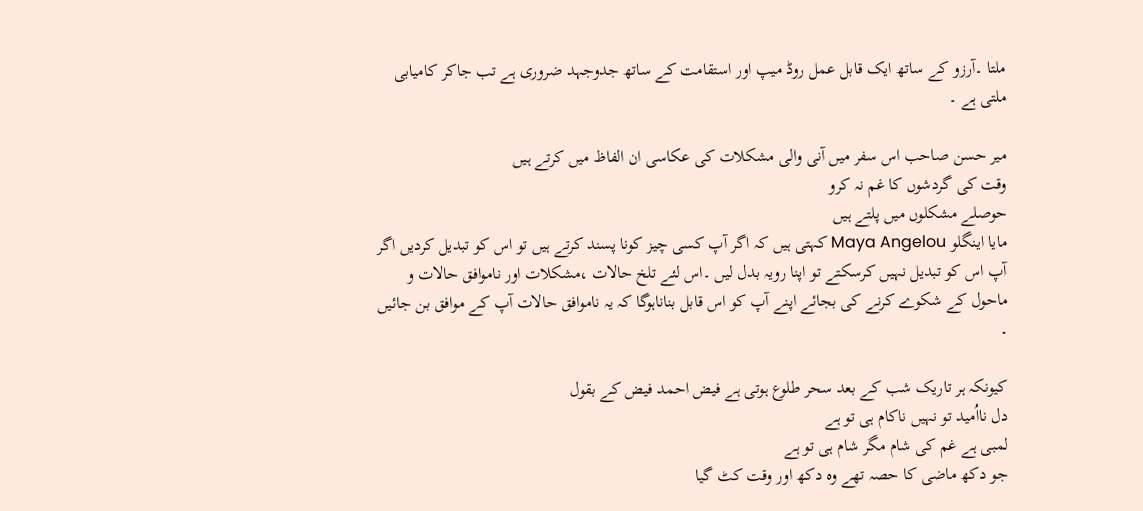ملتا ۔آرزو کے ساتھ ایک قابل عمل روڈ میپ اور استقامت کے ساتھ جدوجہد ضروری ہے تب جاکر کامیابی ملتی ہے ۔

میر حسن صاحب اس سفر میں آنی والی مشکلات کی عکاسی ان الفاظ میں کرتے ہیں
وقت کی گردشوں کا غم نہ کرو
حوصلے مشکلوں میں پلتے ہیں
مایا اینگلو Maya Angelou کہتی ہیں کہ اگر آپ کسی چیز کونا پسند کرتے ہیں تو اس کو تبدیل کردیں اگر آپ اس کو تبدیل نہیں کرسکتے تو اپنا رویہ بدل لیں ۔اس لئے تلخ حالات ،مشکلات اور ناموافق حالات و ماحول کے شکوے کرنے کی بجائے اپنے آپ کو اس قابل بناناہوگا کہ یہ ناموافق حالات آپ کے موافق بن جائیں ۔

کیونکہ ہر تاریک شب کے بعد سحر طلوع ہوتی ہے فیض احمد فیض کے بقول
دل نااُمید تو نہیں ناکام ہی تو ہے
لمبی ہے غم کی شام مگر شام ہی تو ہے
جو دکھ ماضی کا حصہ تھے وہ دکھ اور وقت کٹ گیا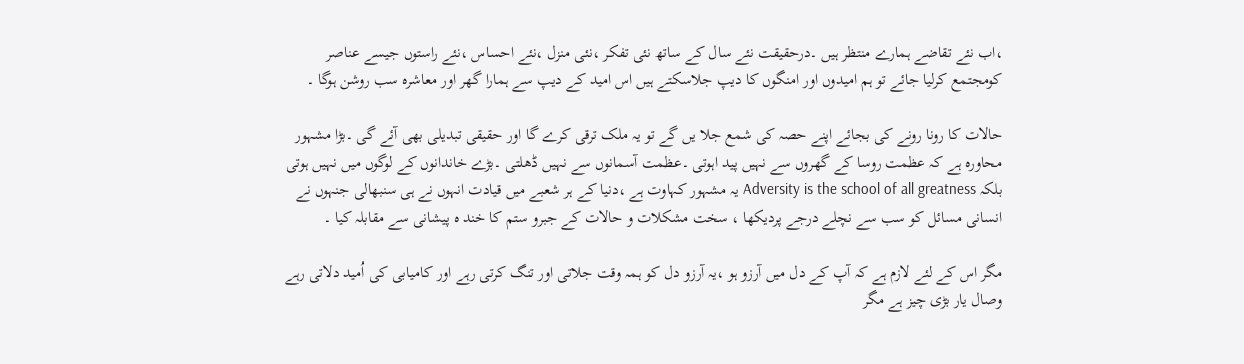،اب نئے تقاضے ہمارے منتظر ہیں ۔درحقیقت نئے سال کے ساتھ نئی تفکر ،نئی منزل ،نئے احساس ،نئے راستوں جیسے عناصر کومجتمع کرلیا جائے تو ہم امیدوں اور امنگوں کا دیپ جلاسکتے ہیں اس امید کے دیپ سے ہمارا گھر اور معاشرہ سب روشن ہوگا ۔

حالات کا رونا رونے کی بجائے اپنے حصہ کی شمع جلا یں گے تو یہ ملک ترقی کرے گا اور حقیقی تبدیلی بھی آئے گی ۔بڑا مشہور محاورہ ہے کہ عظمت روسا کے گھروں سے نہیں پید اہوتی ۔عظمت آسمانوں سے نہیں ڈھلتی ۔بڑے خاندانوں کے لوگوں میں نہیں ہوتی بلکہ Adversity is the school of all greatness یہ مشہور کہاوت ہے ،دنیا کے ہر شعبے میں قیادت انہوں نے ہی سنبھالی جنہوں نے انسانی مسائل کو سب سے نچلے درجے پردیکھا ، سخت مشکلات و حالات کے جبرو ستم کا خند ہ پیشانی سے مقابلہ کیا ۔

مگر اس کے لئے لازم ہے کہ آپ کے دل میں آرزو ہو ،یہ آرزو دل کو ہمہ وقت جلاتی اور تنگ کرتی رہے اور کامیابی کی اُمید دلاتی رہے
وصال یار بڑی چیز ہے مگر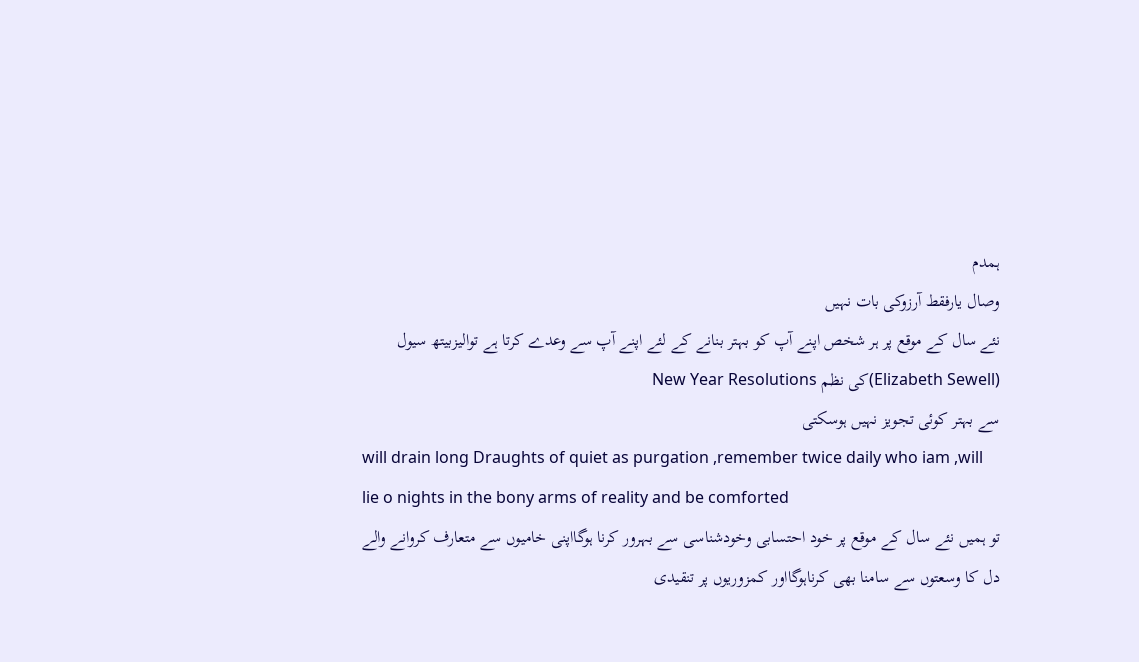ہمدم
وصال یارفقط آرزوکی بات نہیں
نئے سال کے موقع پر ہر شخص اپنے آپ کو بہتر بنانے کے لئے اپنے آپ سے وعدے کرتا ہے توالیزبیتھ سیول (Elizabeth Sewell)کی نظم New Year Resolutions
سے بہتر کوئی تجویز نہیں ہوسکتی
will drain long Draughts of quiet as purgation ,remember twice daily who iam ,will lie o nights in the bony arms of reality and be comforted
تو ہمیں نئے سال کے موقع پر خود احتسابی وخودشناسی سے بہرور کرنا ہوگااپنی خامیوں سے متعارف کروانے والے دل کا وسعتوں سے سامنا بھی کرناہوگااور کمزوریوں پر تنقیدی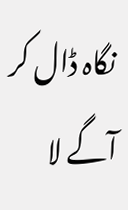نگاہ ڈال کر آگے لا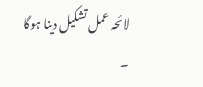لائحہ عمل تشکیل دینا ہوگا ۔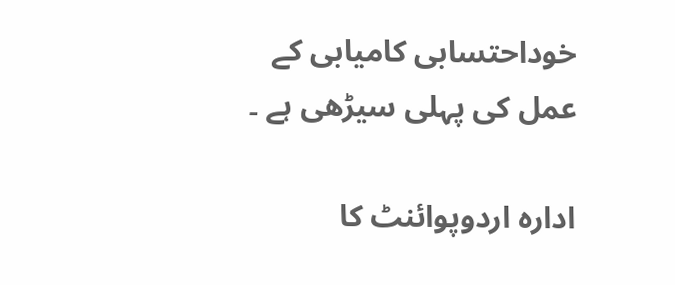خوداحتسابی کامیابی کے عمل کی پہلی سیڑھی ہے ۔

ادارہ اردوپوائنٹ کا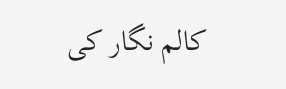کالم نگار کی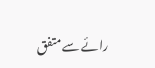رائے سے متفق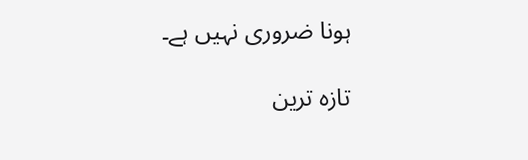ہونا ضروری نہیں ہے۔

تازہ ترین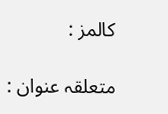کالمز :

متعلقہ عنوان :